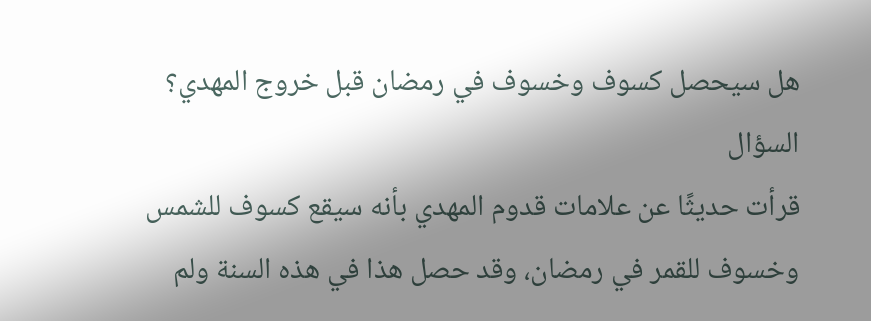هل سيحصل كسوف وخسوف في رمضان قبل خروج المهدي؟
السؤال
قرأت حديثًا عن علامات قدوم المهدي بأنه سيقع كسوف للشمس وخسوف للقمر في رمضان، وقد حصل هذا في هذه السنة ولم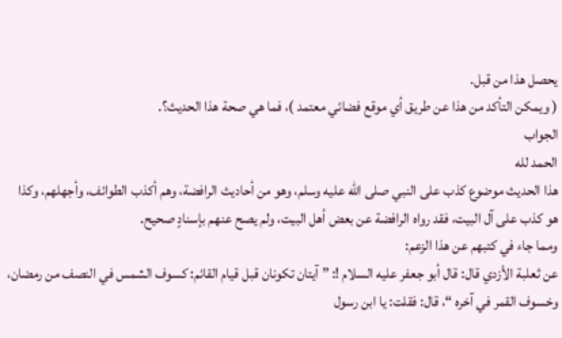يحصل هذا من قبل.
( ويمكن التأكد من هذا عن طريق أي موقع فضائي معتمد )، فما هي صحة هذا الحديث؟.
الجواب
الحمد لله
هذا الحديث موضوع كذب على النبي صلى الله عليه وسلم، وهو من أحاديث الرافضة، وهم أكذب الطوائف، وأجهلهم، وكذا هو كذب على آل البيت، فقد رواه الرافضة عن بعض أهل البيت، ولم يصح عنهم بإسنادٍ صحيح.
ومما جاء في كتبهم عن هذا الزعم:
عن ثعلبة الأزدي قال: قال أبو جعفر عليه السلام !: ” آيتان تكونان قبل قيام القائم: كسوف الشمس في النصف من رمضان، وخسوف القمر في آخره “، قال: فقلت: يا ابن رسول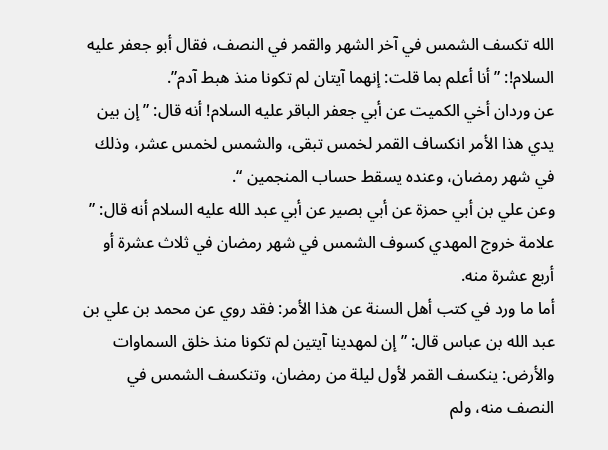الله تكسف الشمس في آخر الشهر والقمر في النصف، فقال أبو جعفر عليه السلام!: ” أنا أعلم بما قلت: إنهما آيتان لم تكونا منذ هبط آدم”.
عن وردان أخي الكميت عن أبي جعفر الباقر عليه السلام! أنه قال: ” إن بين يدي هذا الأمر انكساف القمر لخمس تبقى، والشمس لخمس عشر، وذلك في شهر رمضان، وعنده يسقط حساب المنجمين “.
وعن علي بن أبي حمزة عن أبي بصير عن أبي عبد الله عليه السلام أنه قال: ” علامة خروج المهدي كسوف الشمس في شهر رمضان في ثلاث عشرة أو أربع عشرة منه.
أما ما ورد في كتب أهل السنة عن هذا الأمر: فقد روي عن محمد بن علي بن عبد الله بن عباس قال: ” إن لمهدينا آيتين لم تكونا منذ خلق السماوات والأرض: ينكسف القمر لأول ليلة من رمضان، وتنكسف الشمس في النصف منه، ولم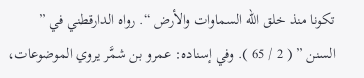تكونا منذ خلق الله السماوات والأرض “. رواه الدارقطني في ” السنن ” ( 2 / 65 ). وفي إسناده: عمرو بن شمَّر يروي الموضوعات،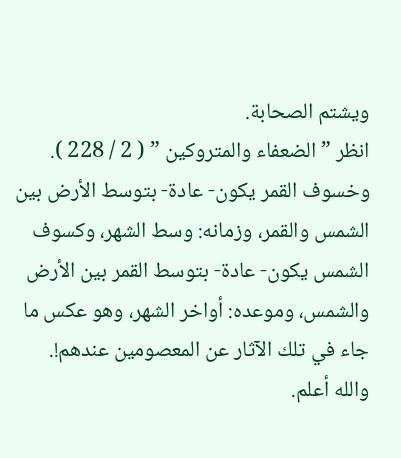ويشتم الصحابة.
انظر ” الضعفاء والمتروكين ” ( 2 / 228 ).
وخسوف القمر يكون- عادة- بتوسط الأرض بين الشمس والقمر، وزمانه: وسط الشهر، وكسوف الشمس يكون- عادة- بتوسط القمر بين الأرض والشمس، وموعده: أواخر الشهر، وهو عكس ما جاء في تلك الآثار عن المعصومين عندهم!.
والله أعلم.